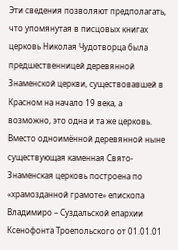Эти сведения позволяют предполагать, что упомянутая в писцовых книгах церковь Николая Чудотворца была предшественницей деревянной Знаменской церкви, существовавшей в Красном на начало 19 века, а возможно, это одна и та же церковь.
Вместо одноимённой деревянной ныне существующая каменная Свято-Знаменская церковь построена по «храмозданной грамоте» епископа Владимиро – Суздальской епархии Ксенофонта Троепольского от 01.01.01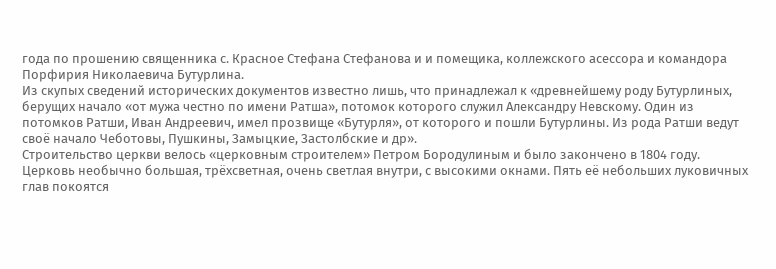года по прошению священника с. Красное Стефана Стефанова и и помещика, коллежского асессора и командора Порфирия Николаевича Бутурлина.
Из скупых сведений исторических документов известно лишь, что принадлежал к «древнейшему роду Бутурлиных, берущих начало «от мужа честно по имени Ратша», потомок которого служил Александру Невскому. Один из потомков Ратши, Иван Андреевич, имел прозвище «Бутурля», от которого и пошли Бутурлины. Из рода Ратши ведут своё начало Чеботовы, Пушкины, Замыцкие, Застолбские и др».
Строительство церкви велось «церковным строителем» Петром Бородулиным и было закончено в 1804 году.
Церковь необычно большая, трёхсветная, очень светлая внутри, с высокими окнами. Пять её небольших луковичных глав покоятся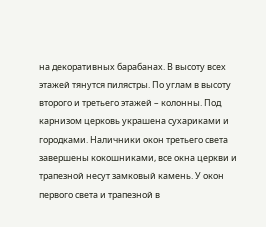на декоративных барабанах. В высоту всех этажей тянутся пилястры. По углам в высоту второго и третьего этажей – колонны. Под карнизом церковь украшена сухариками и городками. Наличники окон третьего света завершены кокошниками, все окна церкви и трапезной несут замковый камень. У окон первого света и трапезной в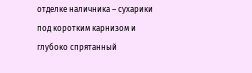отделке наличника – сухарики под коротким карнизом и глубоко спрятанный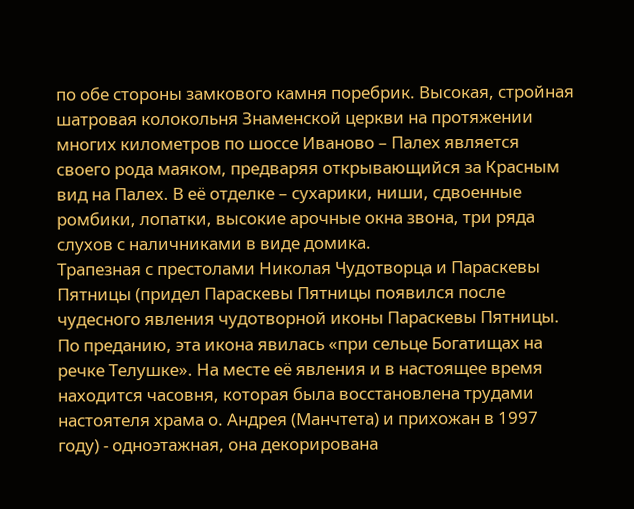по обе стороны замкового камня поребрик. Высокая, стройная шатровая колокольня Знаменской церкви на протяжении многих километров по шоссе Иваново – Палех является своего рода маяком, предваряя открывающийся за Красным вид на Палех. В её отделке – сухарики, ниши, сдвоенные ромбики, лопатки, высокие арочные окна звона, три ряда слухов с наличниками в виде домика.
Трапезная с престолами Николая Чудотворца и Параскевы Пятницы (придел Параскевы Пятницы появился после чудесного явления чудотворной иконы Параскевы Пятницы. По преданию, эта икона явилась «при сельце Богатищах на речке Телушке». На месте её явления и в настоящее время находится часовня, которая была восстановлена трудами настоятеля храма о. Андрея (Манчтета) и прихожан в 1997 году) - одноэтажная, она декорирована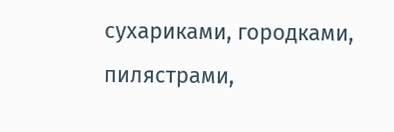сухариками, городками, пилястрами,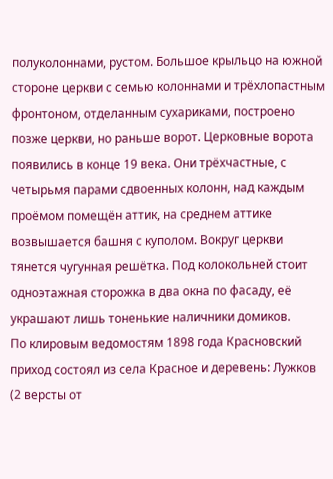полуколоннами, рустом. Большое крыльцо на южной стороне церкви с семью колоннами и трёхлопастным фронтоном, отделанным сухариками, построено позже церкви, но раньше ворот. Церковные ворота появились в конце 19 века. Они трёхчастные, с четырьмя парами сдвоенных колонн, над каждым проёмом помещён аттик, на среднем аттике возвышается башня с куполом. Вокруг церкви тянется чугунная решётка. Под колокольней стоит одноэтажная сторожка в два окна по фасаду, её украшают лишь тоненькие наличники домиков.
По клировым ведомостям 1898 года Красновский приход состоял из села Красное и деревень: Лужков (2 версты от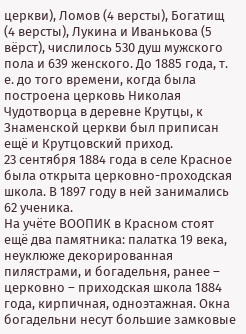церкви), Ломов (4 версты), Богатищ (4 версты), Лукина и Иванькова (5 вёрст), числилось 530 душ мужского пола и 639 женского. До 1885 года, т. е. до того времени, когда была построена церковь Николая Чудотворца в деревне Крутцы, к Знаменской церкви был приписан ещё и Крутцовский приход.
23 сентября 1884 года в селе Красное была открыта церковно-проходская школа. В 1897 году в ней занимались 62 ученика.
На учёте ВООПИК в Красном стоят ещё два памятника: палатка 19 века, неуклюже декорированная пилястрами, и богадельня, ранее – церковно – приходская школа 1884 года, кирпичная, одноэтажная. Окна богадельни несут большие замковые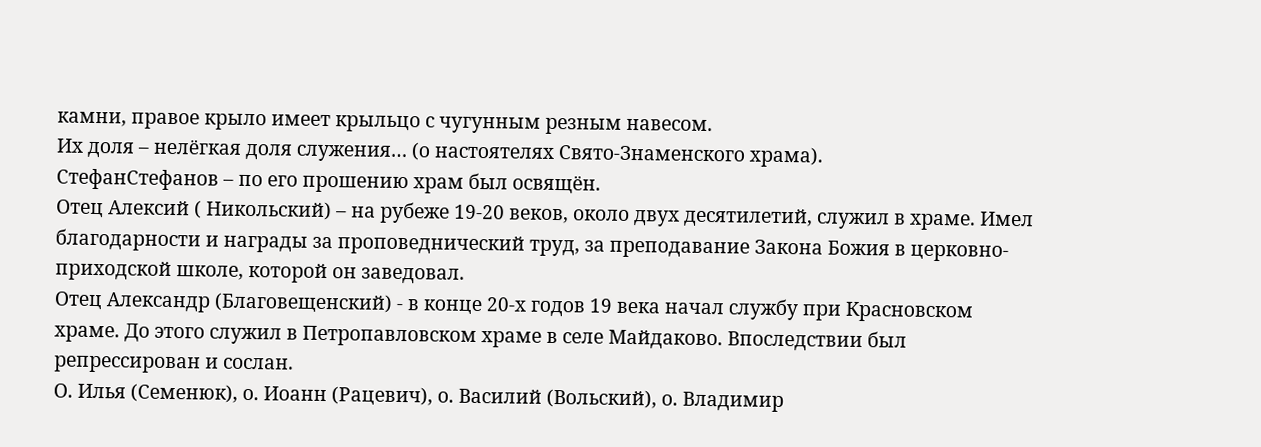камни, правое крыло имеет крыльцо с чугунным резным навесом.
Их доля – нелёгкая доля служения… (о настоятелях Свято-Знаменского храма).
СтефанСтефанов – по его прошению храм был освящён.
Отец Алексий ( Никольский) – на рубеже 19-20 веков, около двух десятилетий, служил в храме. Имел благодарности и награды за проповеднический труд, за преподавание Закона Божия в церковно-приходской школе, которой он заведовал.
Отец Александр (Благовещенский) - в конце 20-х годов 19 века начал службу при Красновском храме. До этого служил в Петропавловском храме в селе Майдаково. Впоследствии был репрессирован и сослан.
О. Илья (Семенюк), о. Иоанн (Рацевич), о. Василий (Вольский), о. Владимир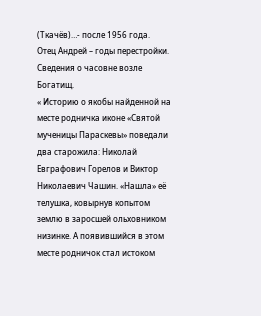(Ткачёв)…- после 1956 года.
Отец Андрей – годы перестройки.
Сведения о часовне возле Богатищ.
« Историю о якобы найденной на месте родничка иконе «Святой мученицы Параскевы» поведали два старожила: Николай Евграфович Горелов и Виктор Николаевич Чашин. «Нашла» её телушка, ковырнув копытом землю в заросшей ольховником низинке. А появившийся в этом месте родничок стал истоком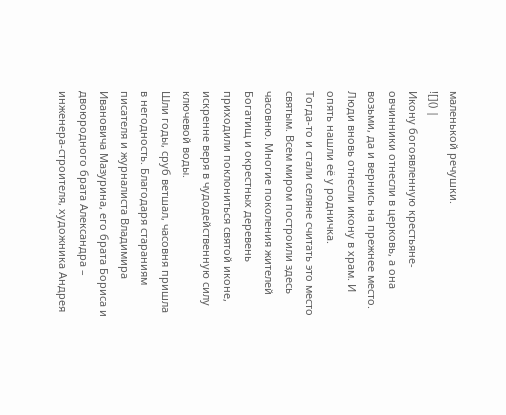маленькой речушки.
![]() |
Икону богоявленную крестьяне-овчинники отнесли в церковь, а она возьми, да и вернись на прежнее место.
Люди вновь отнесли икону в храм. И опять нашли её у родничка.
Тогда-то и стали селяне считать это место святым. Всем миром построили здесь часовню. Многие поколения жителей Богатищ и окрестных деревень приходили поклониться святой иконе, искренне веря в чудодейственную силу ключевой воды.
Шли годы, сруб ветшал, часовня пришла в негодность. Благодаря стараниям писателя и журналиста Владимира Ивановича Мазурина, его брата Бориса и двоюродного брата Александра – инженера-строителя, художника Андрея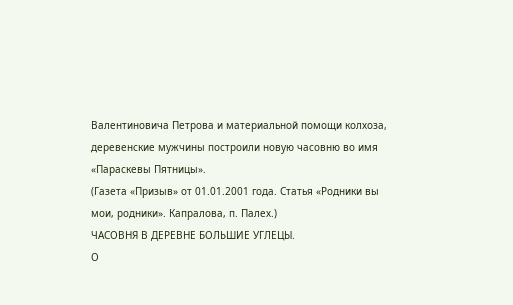Валентиновича Петрова и материальной помощи колхоза, деревенские мужчины построили новую часовню во имя «Параскевы Пятницы».
(Газета «Призыв» от 01.01.2001 года. Статья «Родники вы мои, родники». Капралова, п. Палех.)
ЧАСОВНЯ В ДЕРЕВНЕ БОЛЬШИЕ УГЛЕЦЫ.
О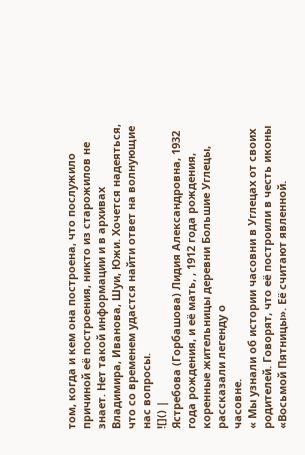том, когда и кем она построена, что послужило причиной её построения, никто из старожилов не знает. Нет такой информации и в архивах Владимира, Иванова, Шуи, Южи. Хочется надеяться, что со временем удастся найти ответ на волнующие нас вопросы.
![]() |
Ястребова (Горбашова) Лидия Александровна, 1932 года рождения, и её мать, , 1912 года рождения, коренные жительницы деревни Большие Углецы, рассказали легенду о
часовне.
« Мы узнали об истории часовни в Углецах от своих родителей. Говорят, что её построили в честь иконы «Восьмой Пятницы». Её считают явленной.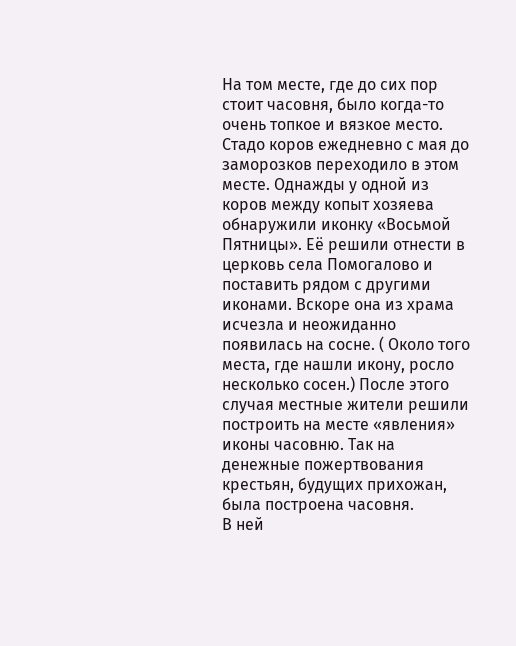На том месте, где до сих пор стоит часовня, было когда-то очень топкое и вязкое место. Стадо коров ежедневно с мая до заморозков переходило в этом месте. Однажды у одной из коров между копыт хозяева обнаружили иконку «Восьмой Пятницы». Её решили отнести в церковь села Помогалово и поставить рядом с другими иконами. Вскоре она из храма исчезла и неожиданно появилась на сосне. ( Около того места, где нашли икону, росло несколько сосен.) После этого случая местные жители решили построить на месте «явления» иконы часовню. Так на денежные пожертвования крестьян, будущих прихожан, была построена часовня.
В ней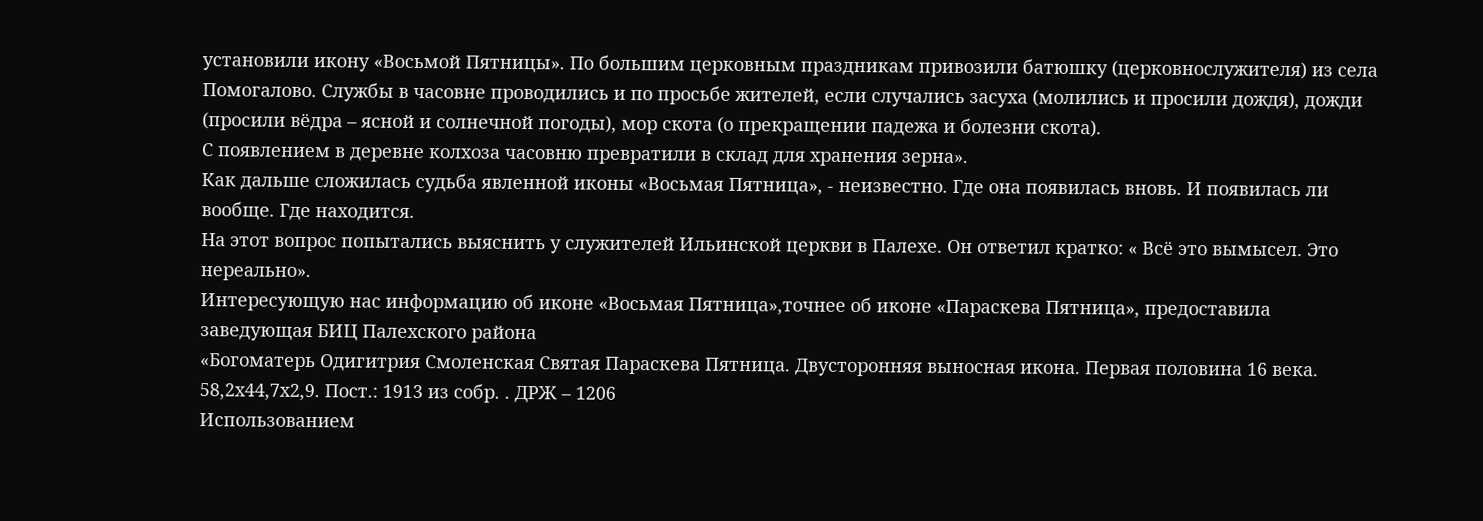установили икону «Восьмой Пятницы». По большим церковным праздникам привозили батюшку (церковнослужителя) из села Помогалово. Службы в часовне проводились и по просьбе жителей, если случались засуха (молились и просили дождя), дожди (просили вёдра – ясной и солнечной погоды), мор скота (о прекращении падежа и болезни скота).
С появлением в деревне колхоза часовню превратили в склад для хранения зерна».
Как дальше сложилась судьба явленной иконы «Восьмая Пятница», - неизвестно. Где она появилась вновь. И появилась ли вообще. Где находится.
На этот вопрос попытались выяснить у служителей Ильинской церкви в Палехе. Он ответил кратко: « Всё это вымысел. Это нереально».
Интересующую нас информацию об иконе «Восьмая Пятница»,точнее об иконе «Параскева Пятница», предоставила заведующая БИЦ Палехского района
«Богоматерь Одигитрия Смоленская Святая Параскева Пятница. Двусторонняя выносная икона. Первая половина 16 века. 58,2х44,7х2,9. Пост.: 1913 из собр. . ДРЖ – 1206
Использованием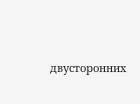двусторонних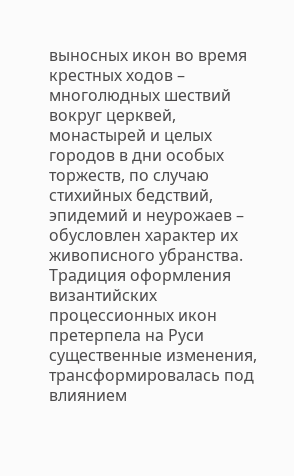выносных икон во время крестных ходов – многолюдных шествий вокруг церквей, монастырей и целых городов в дни особых торжеств, по случаю стихийных бедствий, эпидемий и неурожаев – обусловлен характер их живописного убранства.
Традиция оформления византийских процессионных икон претерпела на Руси существенные изменения, трансформировалась под влиянием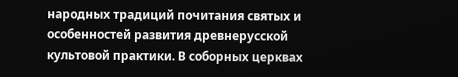народных традиций почитания святых и особенностей развития древнерусской культовой практики. В соборных церквах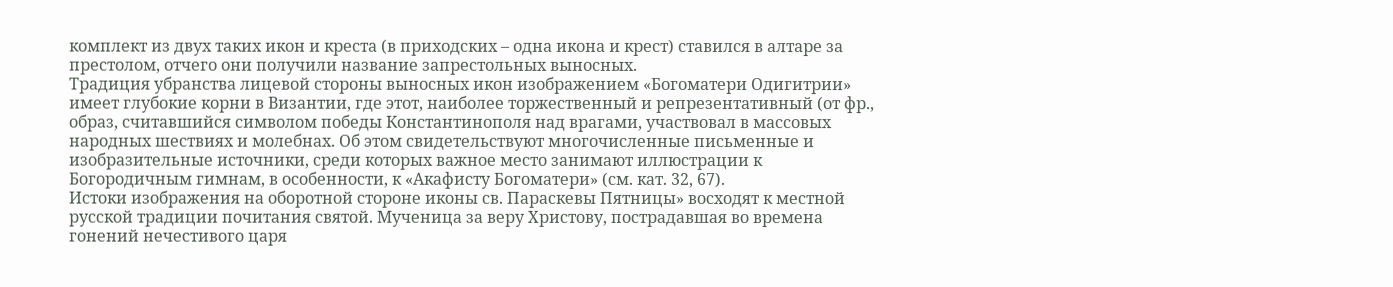комплект из двух таких икон и креста (в приходских – одна икона и крест) ставился в алтаре за престолом, отчего они получили название запрестольных выносных.
Традиция убранства лицевой стороны выносных икон изображением «Богоматери Одигитрии» имеет глубокие корни в Византии, где этот, наиболее торжественный и репрезентативный (от фр., образ, считавшийся символом победы Константинополя над врагами, участвовал в массовых народных шествиях и молебнах. Об этом свидетельствуют многочисленные письменные и изобразительные источники, среди которых важное место занимают иллюстрации к Богородичным гимнам, в особенности, к «Акафисту Богоматери» (см. кат. 32, 67).
Истоки изображения на оборотной стороне иконы св. Параскевы Пятницы» восходят к местной русской традиции почитания святой. Мученица за веру Христову, пострадавшая во времена гонений нечестивого царя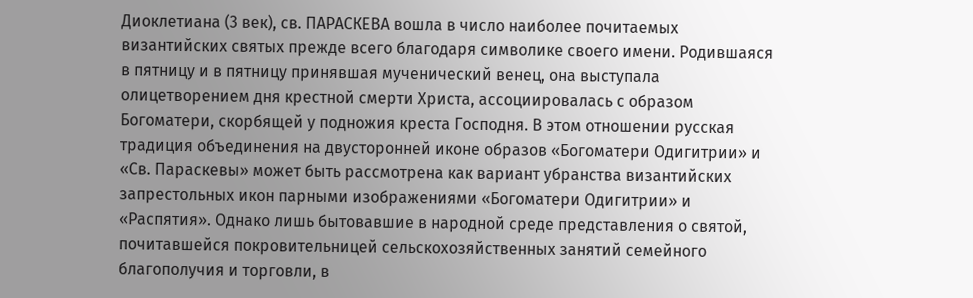Диоклетиана (3 век), св. ПАРАСКЕВА вошла в число наиболее почитаемых византийских святых прежде всего благодаря символике своего имени. Родившаяся в пятницу и в пятницу принявшая мученический венец, она выступала олицетворением дня крестной смерти Христа, ассоциировалась с образом Богоматери, скорбящей у подножия креста Господня. В этом отношении русская традиция объединения на двусторонней иконе образов «Богоматери Одигитрии» и «Св. Параскевы» может быть рассмотрена как вариант убранства византийских запрестольных икон парными изображениями «Богоматери Одигитрии» и «Распятия». Однако лишь бытовавшие в народной среде представления о святой, почитавшейся покровительницей сельскохозяйственных занятий семейного благополучия и торговли, в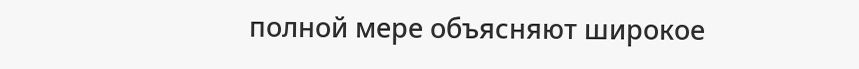полной мере объясняют широкое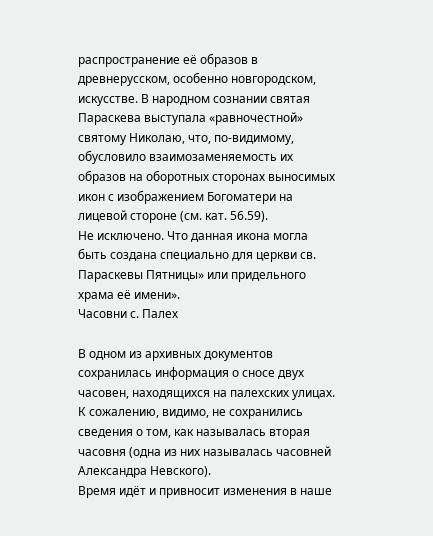распространение её образов в древнерусском, особенно новгородском, искусстве. В народном сознании святая Параскева выступала «равночестной» святому Николаю, что, по-видимому, обусловило взаимозаменяемость их образов на оборотных сторонах выносимых икон с изображением Богоматери на лицевой стороне (см. кат. 56.59).
Не исключено. Что данная икона могла быть создана специально для церкви св. Параскевы Пятницы» или придельного храма её имени».
Часовни с. Палех

В одном из архивных документов сохранилась информация о сносе двух часовен, находящихся на палехских улицах. К сожалению, видимо, не сохранились сведения о том, как называлась вторая часовня (одна из них называлась часовней Александра Невского).
Время идёт и привносит изменения в наше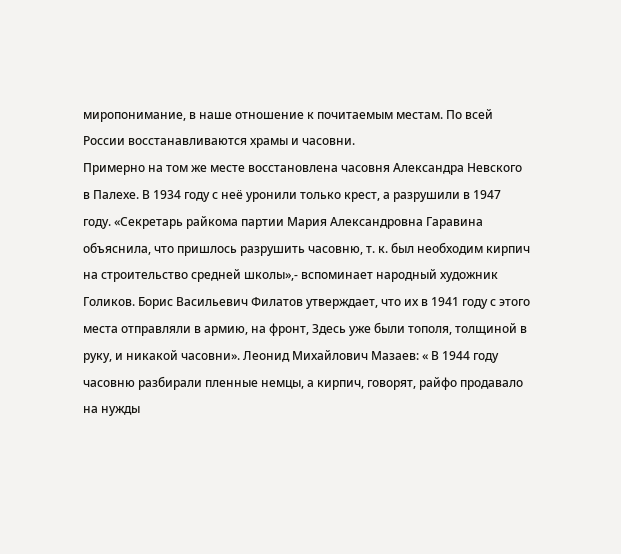миропонимание, в наше отношение к почитаемым местам. По всей России восстанавливаются храмы и часовни.
Примерно на том же месте восстановлена часовня Александра Невского в Палехе. В 1934 году с неё уронили только крест, а разрушили в 1947 году. «Секретарь райкома партии Мария Александровна Гаравина объяснила, что пришлось разрушить часовню, т. к. был необходим кирпич на строительство средней школы»,- вспоминает народный художник Голиков. Борис Васильевич Филатов утверждает, что их в 1941 году с этого
места отправляли в армию, на фронт, Здесь уже были тополя, толщиной в руку, и никакой часовни». Леонид Михайлович Мазаев: « В 1944 году часовню разбирали пленные немцы, а кирпич, говорят, райфо продавало на нужды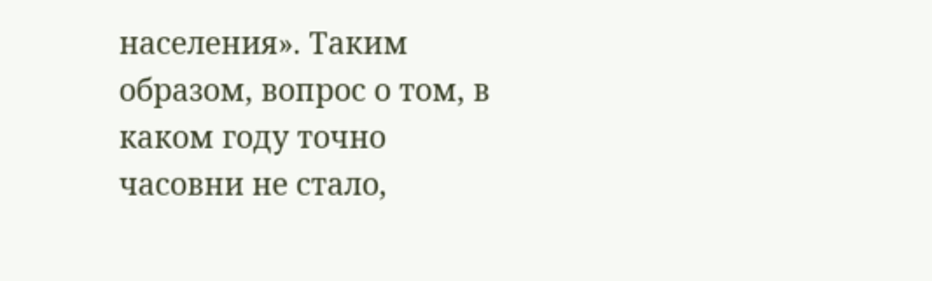населения». Таким образом, вопрос о том, в каком году точно часовни не стало,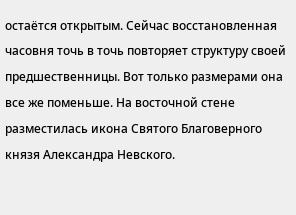остаётся открытым. Сейчас восстановленная часовня точь в точь повторяет структуру своей предшественницы. Вот только размерами она все же поменьше. На восточной стене разместилась икона Святого Благоверного князя Александра Невского.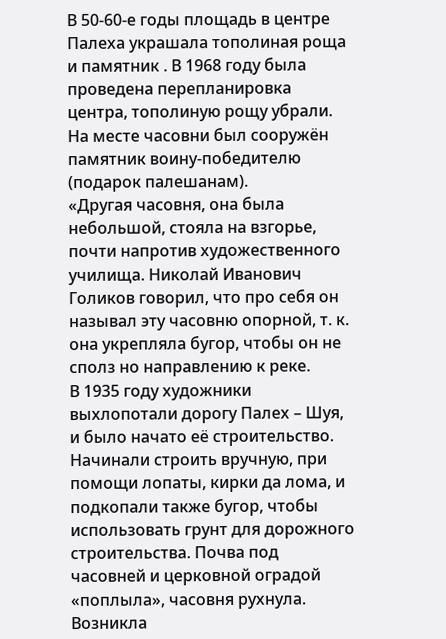В 50-60-е годы площадь в центре Палеха украшала тополиная роща и памятник . В 1968 году была проведена перепланировка центра, тополиную рощу убрали. На месте часовни был сооружён памятник воину-победителю (подарок палешанам).
«Другая часовня, она была небольшой, стояла на взгорье, почти напротив художественного училища. Николай Иванович Голиков говорил, что про себя он называл эту часовню опорной, т. к. она укрепляла бугор, чтобы он не сполз но направлению к реке.
В 1935 году художники выхлопотали дорогу Палех – Шуя, и было начато её строительство. Начинали строить вручную, при помощи лопаты, кирки да лома, и подкопали также бугор, чтобы использовать грунт для дорожного строительства. Почва под часовней и церковной оградой «поплыла», часовня рухнула. Возникла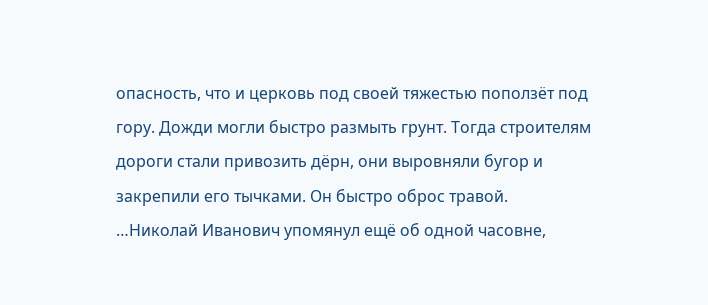опасность, что и церковь под своей тяжестью поползёт под гору. Дожди могли быстро размыть грунт. Тогда строителям дороги стали привозить дёрн, они выровняли бугор и закрепили его тычками. Он быстро оброс травой.
…Николай Иванович упомянул ещё об одной часовне,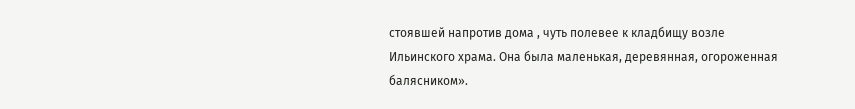стоявшей напротив дома , чуть полевее к кладбищу возле Ильинского храма. Она была маленькая, деревянная, огороженная балясником».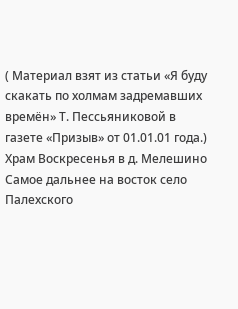( Материал взят из статьи «Я буду скакать по холмам задремавших времён» Т. Пессьяниковой в газете «Призыв» от 01.01.01 года.)
Храм Воскресенья в д. Мелешино
Самое дальнее на восток село Палехского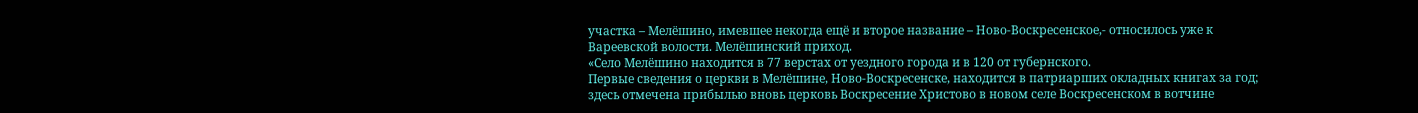участка – Мелёшино, имевшее некогда ещё и второе название – Ново-Воскресенское,- относилось уже к Вареевской волости. Мелёшинский приход.
«Село Мелёшино находится в 77 верстах от уездного города и в 120 от губернского.
Первые сведения о церкви в Мелёшине, Ново-Воскресенске, находится в патриарших окладных книгах за год; здесь отмечена прибылью вновь церковь Воскресение Христово в новом селе Воскресенском в вотчине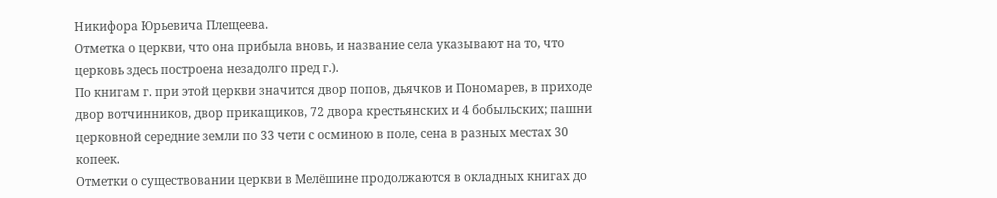Никифора Юрьевича Плещеева.
Отметка о церкви, что она прибыла вновь, и название села указывают на то, что церковь здесь построена незадолго пред г.).
По книгам г. при этой церкви значится двор попов, дьячков и Пономарев, в приходе двор вотчинников, двор прикащиков, 72 двора крестьянских и 4 бобыльских; пашни церковной середние земли по 33 чети с осминою в поле, сена в разных местах 30 копеек.
Отметки о существовании церкви в Мелёшине продолжаются в окладных книгах до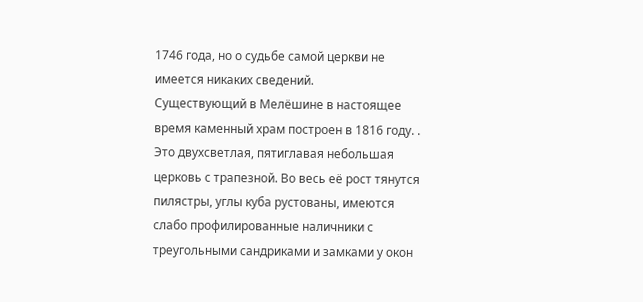1746 года, но о судьбе самой церкви не имеется никаких сведений.
Существующий в Мелёшине в настоящее время каменный храм построен в 1816 году. . Это двухсветлая, пятиглавая небольшая церковь с трапезной. Во весь её рост тянутся пилястры, углы куба рустованы, имеются слабо профилированные наличники с треугольными сандриками и замками у окон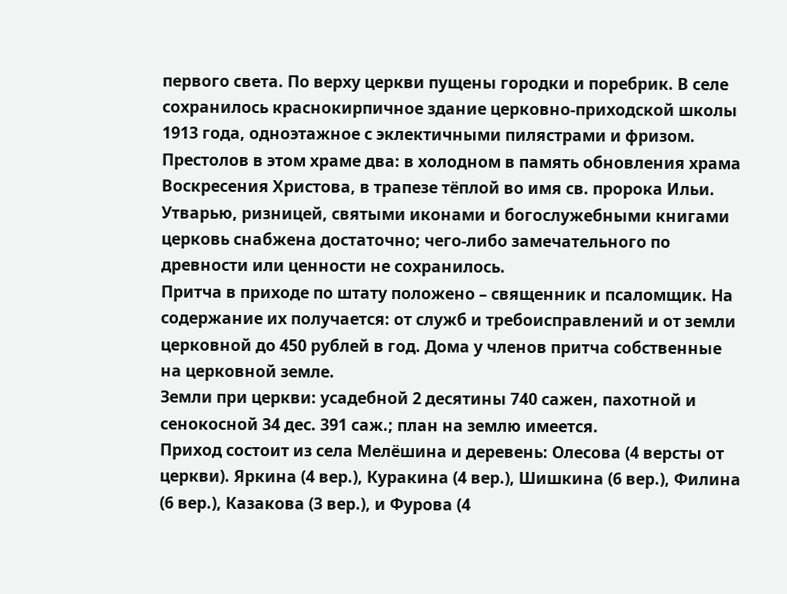первого света. По верху церкви пущены городки и поребрик. В селе сохранилось краснокирпичное здание церковно-приходской школы 1913 года, одноэтажное с эклектичными пилястрами и фризом.
Престолов в этом храме два: в холодном в память обновления храма Воскресения Христова, в трапезе тёплой во имя св. пророка Ильи.
Утварью, ризницей, святыми иконами и богослужебными книгами церковь снабжена достаточно; чего-либо замечательного по древности или ценности не сохранилось.
Притча в приходе по штату положено – священник и псаломщик. На содержание их получается: от служб и требоисправлений и от земли церковной до 450 рублей в год. Дома у членов притча собственные на церковной земле.
Земли при церкви: усадебной 2 десятины 740 сажен, пахотной и сенокосной 34 дес. 391 саж.; план на землю имеется.
Приход состоит из села Мелёшина и деревень: Олесова (4 версты от церкви). Яркина (4 вер.), Куракина (4 вер.), Шишкина (6 вер.), Филина (6 вер.), Казакова (3 вер.), и Фурова (4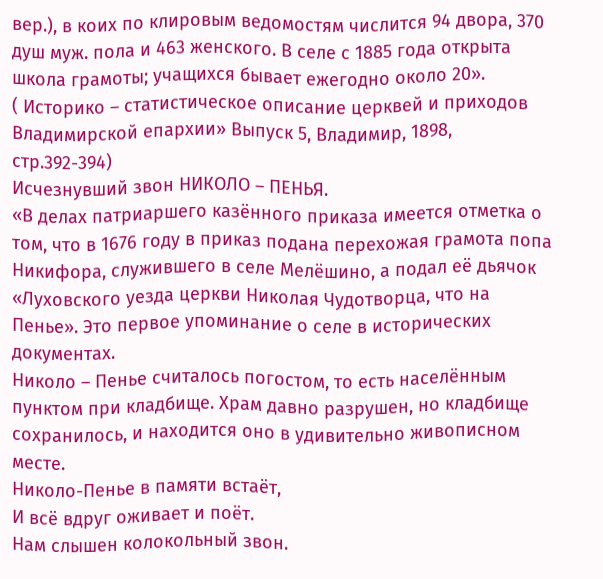вер.), в коих по клировым ведомостям числится 94 двора, 370 душ муж. пола и 463 женского. В селе с 1885 года открыта школа грамоты; учащихся бывает ежегодно около 20».
( Историко – статистическое описание церквей и приходов Владимирской епархии» Выпуск 5, Владимир, 1898, стр.392-394)
Исчезнувший звон НИКОЛО – ПЕНЬЯ.
«В делах патриаршего казённого приказа имеется отметка о том, что в 1676 году в приказ подана перехожая грамота попа Никифора, служившего в селе Мелёшино, а подал её дьячок «Луховского уезда церкви Николая Чудотворца, что на Пенье». Это первое упоминание о селе в исторических документах.
Николо – Пенье считалось погостом, то есть населённым пунктом при кладбище. Храм давно разрушен, но кладбище сохранилось, и находится оно в удивительно живописном месте.
Николо-Пенье в памяти встаёт,
И всё вдруг оживает и поёт.
Нам слышен колокольный звон.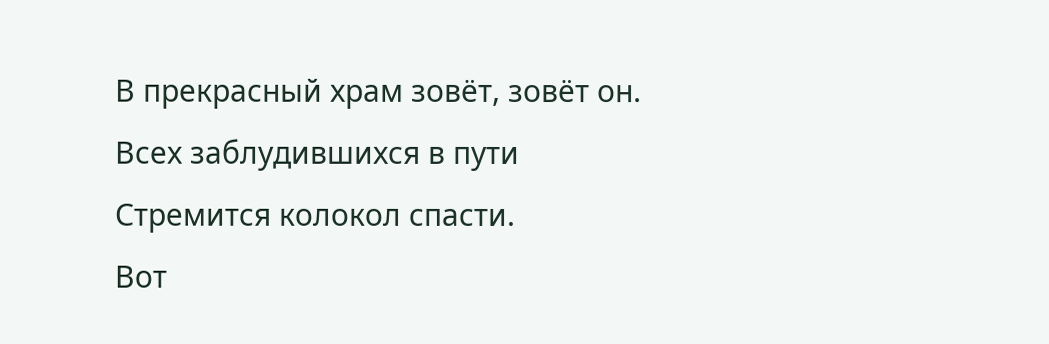В прекрасный храм зовёт, зовёт он.
Всех заблудившихся в пути
Стремится колокол спасти.
Вот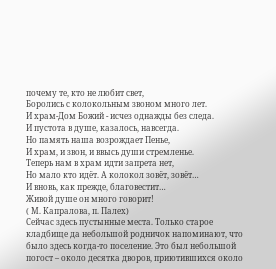почему те, кто не любит свет,
Боролись с колокольным звоном много лет.
И храм-Дом Божий - исчез однажды без следа.
И пустота в душе, казалось, навсегда.
Но память наша возрождает Пенье,
И храм, и звон, и ввысь души стремленье.
Теперь нам в храм идти запрета нет,
Но мало кто идёт. А колокол зовёт, зовёт…
И вновь, как прежде, благовестит…
Живой душе он много говорит!
( М. Капралова, п. Палех)
Сейчас здесь пустынные места. Только старое кладбище да небольшой родничок напоминают, что было здесь когда-то поселение. Это был небольшой погост – около десятка дворов, приютившихся около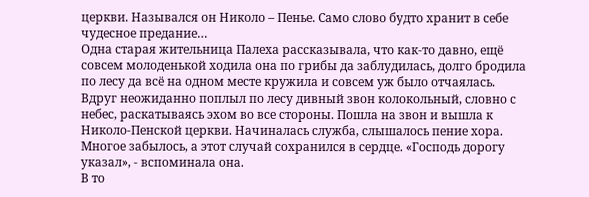церкви. Назывался он Николо – Пенье. Само слово будто хранит в себе чудесное предание…
Одна старая жительница Палеха рассказывала, что как-то давно, ещё совсем молоденькой ходила она по грибы да заблудилась, долго бродила по лесу да всё на одном месте кружила и совсем уж было отчаялась. Вдруг неожиданно поплыл по лесу дивный звон колокольный, словно с небес, раскатываясь эхом во все стороны. Пошла на звон и вышла к Николо-Пенской церкви. Начиналась служба, слышалось пение хора. Многое забылось, а этот случай сохранился в сердце. «Господь дорогу указал», - вспоминала она.
В то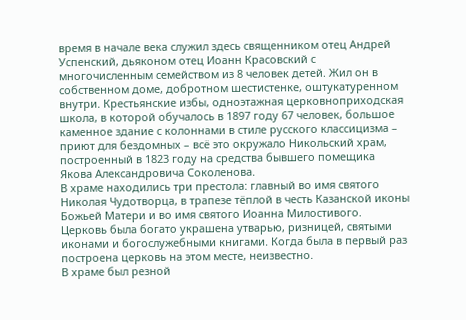время в начале века служил здесь священником отец Андрей Успенский, дьяконом отец Иоанн Красовский с многочисленным семейством из 8 человек детей. Жил он в собственном доме, добротном шестистенке, оштукатуренном внутри. Крестьянские избы, одноэтажная церковноприходская школа, в которой обучалось в 1897 году 67 человек, большое каменное здание с колоннами в стиле русского классицизма – приют для бездомных – всё это окружало Никольский храм, построенный в 1823 году на средства бывшего помещика Якова Александровича Соколенова.
В храме находились три престола: главный во имя святого Николая Чудотворца, в трапезе тёплой в честь Казанской иконы Божьей Матери и во имя святого Иоанна Милостивого. Церковь была богато украшена утварью, ризницей, святыми иконами и богослужебными книгами. Когда была в первый раз построена церковь на этом месте, неизвестно.
В храме был резной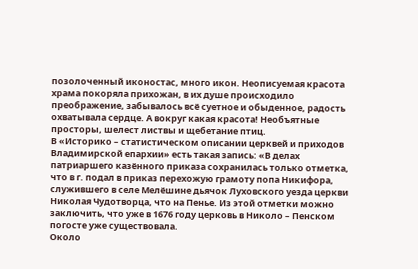позолоченный иконостас, много икон. Неописуемая красота храма покоряла прихожан, в их душе происходило преображение, забывалось всё суетное и обыденное, радость охватывала сердце. А вокруг какая красота! Необъятные просторы, шелест листвы и щебетание птиц.
В «Историко – статистическом описании церквей и приходов Владимирской епархии» есть такая запись: «В делах патриаршего казённого приказа сохранилась только отметка, что в г. подал в приказ перехожую грамоту попа Никифора, служившего в селе Мелёшине дьячок Луховского уезда церкви Николая Чудотворца, что на Пенье. Из этой отметки можно заключить, что уже в 1676 году церковь в Николо – Пенском погосте уже существовала.
Около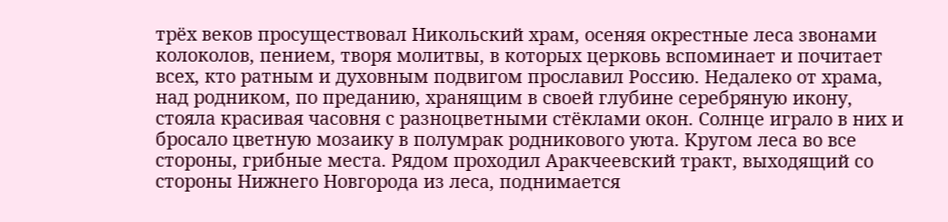трёх веков просуществовал Никольский храм, осеняя окрестные леса звонами колоколов, пением, творя молитвы, в которых церковь вспоминает и почитает всех, кто ратным и духовным подвигом прославил Россию. Недалеко от храма, над родником, по преданию, хранящим в своей глубине серебряную икону, стояла красивая часовня с разноцветными стёклами окон. Солнце играло в них и бросало цветную мозаику в полумрак родникового уюта. Кругом леса во все стороны, грибные места. Рядом проходил Аракчеевский тракт, выходящий со стороны Нижнего Новгорода из леса, поднимается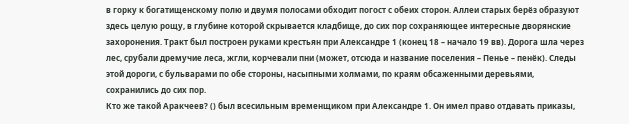в горку к богатищенскому полю и двумя полосами обходит погост с обеих сторон. Аллеи старых берёз образуют здесь целую рощу, в глубине которой скрывается кладбище, до сих пор сохраняющее интересные дворянские захоронения. Тракт был построен руками крестьян при Александре 1 (конец 18 – начало 19 вв). Дорога шла через лес, срубали дремучие леса, жгли, корчевали пни (может, отсюда и название поселения – Пенье – пенёк). Следы этой дороги, с бульварами по обе стороны, насыпными холмами, по краям обсаженными деревьями, сохранились до сих пор.
Кто же такой Аракчеев? () был всесильным временщиком при Александре 1. Он имел право отдавать приказы,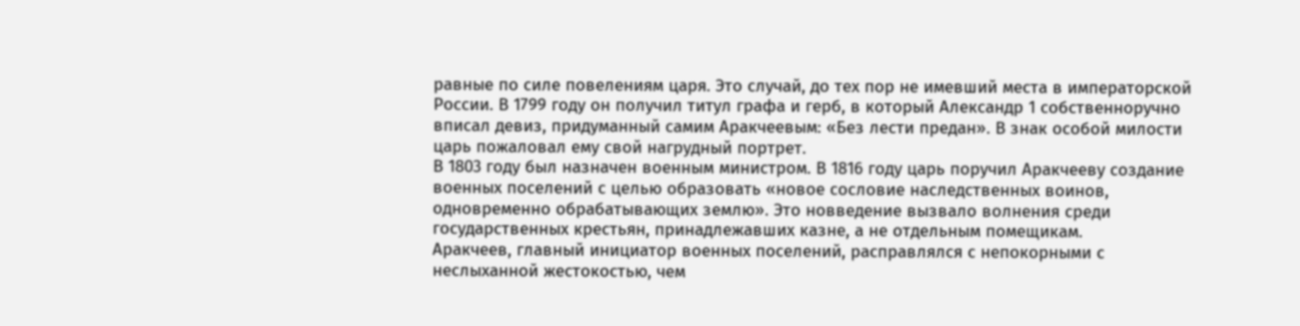равные по силе повелениям царя. Это случай, до тех пор не имевший места в императорской России. В 1799 году он получил титул графа и герб, в который Александр 1 собственноручно вписал девиз, придуманный самим Аракчеевым: «Без лести предан». В знак особой милости царь пожаловал ему свой нагрудный портрет.
В 1803 году был назначен военным министром. В 1816 году царь поручил Аракчееву создание военных поселений с целью образовать «новое сословие наследственных воинов, одновременно обрабатывающих землю». Это новведение вызвало волнения среди государственных крестьян, принадлежавших казне, а не отдельным помещикам.
Аракчеев, главный инициатор военных поселений, расправлялся с непокорными с неслыханной жестокостью, чем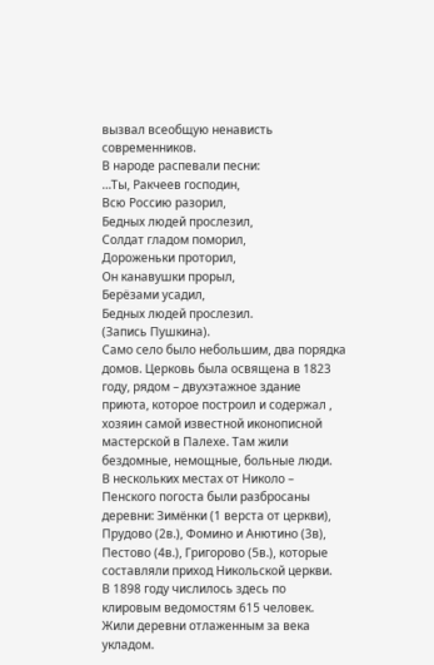вызвал всеобщую ненависть современников.
В народе распевали песни:
…Ты, Ракчеев господин,
Всю Россию разорил,
Бедных людей прослезил,
Солдат гладом поморил,
Дороженьки проторил,
Он канавушки прорыл,
Берёзами усадил,
Бедных людей прослезил.
(Запись Пушкина).
Само село было небольшим, два порядка домов. Церковь была освящена в 1823 году, рядом – двухэтажное здание приюта, которое построил и содержал , хозяин самой известной иконописной мастерской в Палехе. Там жили бездомные, немощные, больные люди.
В нескольких местах от Николо – Пенского погоста были разбросаны деревни: Зимёнки (1 верста от церкви), Прудово (2в.), Фомино и Анютино (3в), Пестово (4в.), Григорово (5в.), которые составляли приход Никольской церкви.
В 1898 году числилось здесь по клировым ведомостям 615 человек. Жили деревни отлаженным за века укладом.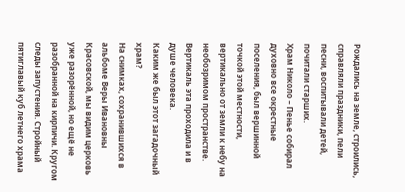Рождались на земле, строились, справляли праздники, пели песни, воспитывали детей, почитали старших.
Храм Николо – Пенье собирал духовно все окрестные поселения, был вершинной точкой этой местности, вертикально от земли к небу на необозримом пространстве. Вертикаль эта проходила и в душе человека.
Каким же был этот загадочный храм?
На снимках, сохранившихся в альбоме Веры Ивановны Красовской, мы видим церковь уже разорённой, но ещё не разобранной на кирпичи. Кругом следы запустения. Стройный пятиглавый куб летнего храма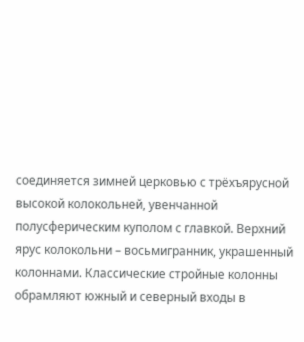соединяется зимней церковью с трёхъярусной высокой колокольней, увенчанной полусферическим куполом с главкой. Верхний ярус колокольни – восьмигранник, украшенный колоннами. Классические стройные колонны обрамляют южный и северный входы в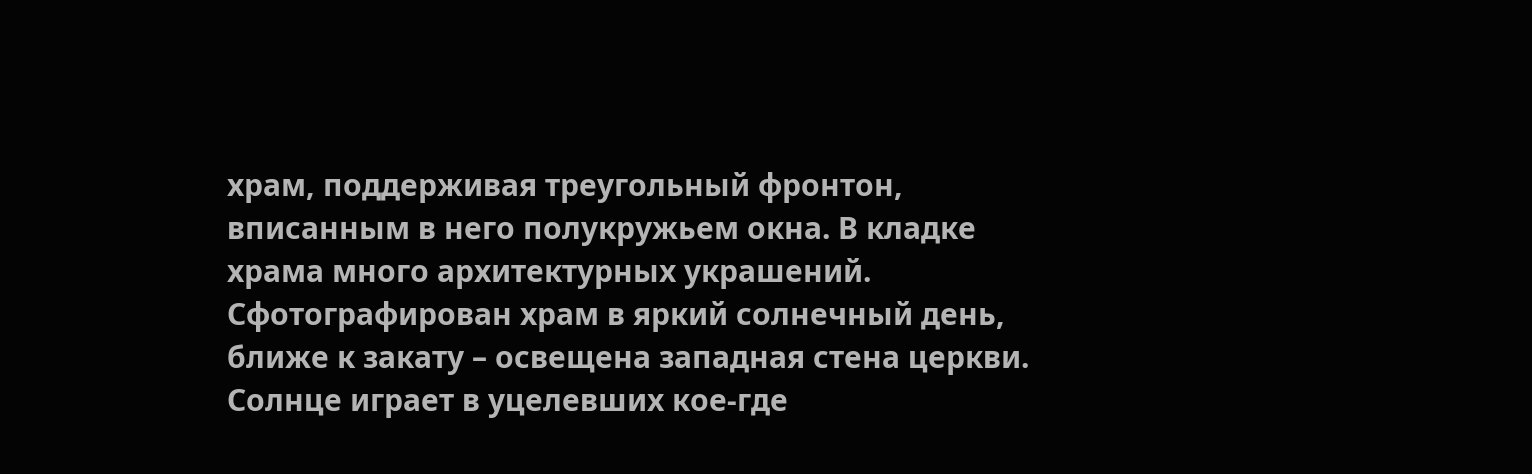храм, поддерживая треугольный фронтон, вписанным в него полукружьем окна. В кладке храма много архитектурных украшений.
Сфотографирован храм в яркий солнечный день, ближе к закату – освещена западная стена церкви. Солнце играет в уцелевших кое-где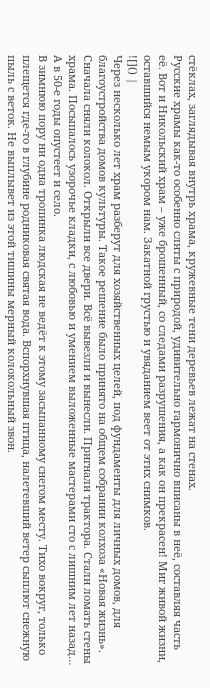стёклах, заглядывая внутрь храма, кружевные тени деревьев лежат на стенах.
Русские храмы как-то особенно слиты с природой, удивительно гармонично вписаны в неё, составляя часть её. Вот и Никольский храм – уже брошенный, со следами разрушения, а как он прекрасен! Миг живой жизни, оставшийся немым укором нам. Закатной грустью и увяданием веет от этих снимков.
![]() |
Через несколько лет храм разберут для хозяйственных целей, под фундаменты для личных домов, для благоустройства домов культуры. Такое решение было принято на общем собрании колхоза «Новая жизнь». Сначала сняли колокол. Открыли все двери. Всё вывезли и вынесли. Пригнали трактора. Стали ломать стены храма. Посыпалось узорочье кладки, с любовью и умением выложенные мастерами сто с лишним лет назад… А в 50-е годы опустеет и село.
В зимнюю пору ни одна тропинка людская не ведёт к этому засыпанному снегом месту. Тихо вокруг, только плещется где-то в глубине родниковая святая вода. Вспорхнувшая птица, налетевший ветер сыплют снежную пыль с веток. Не выплывет из этой тишины мерный колокольный звон.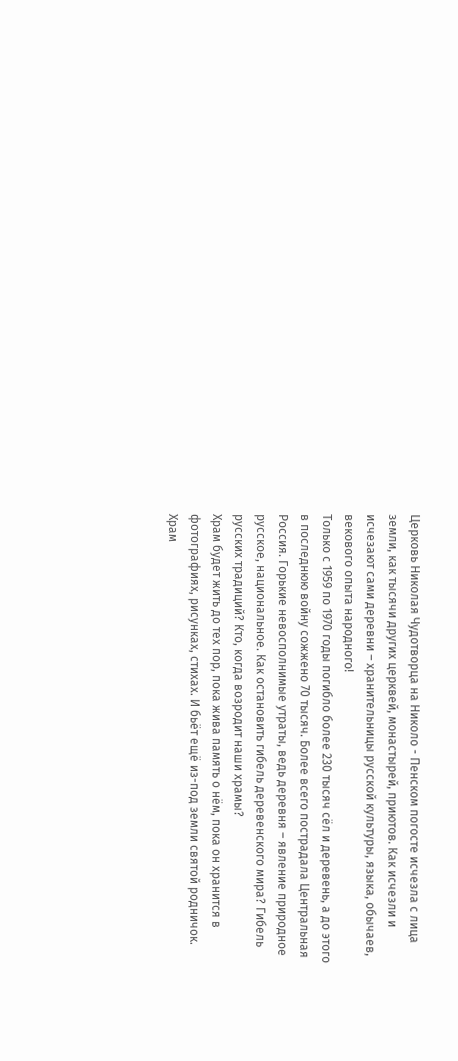Церковь Николая Чудотворца на Николо - Пенском погосте исчезла с лица земли, как тысячи других церквей, монастырей, приютов. Как исчезли и исчезают сами деревни – хранительницы русской культуры, языка, обычаев, векового опыта народного!
Только с 1959 по 1970 годы погибло более 230 тысяч сёл и деревень, а до этого в последнюю войну сожжено 70 тысяч. Более всего пострадала Центральная Россия. Горькие невосполнимые утраты, ведь деревня – явление природное русское, национальное. Как остановить гибель деревенского мира? Гибель русских традиций? Кто, когда возродит наши храмы?
Храм будет жить до тех пор, пока жива память о нём, пока он хранится в фотографиях, рисунках, стихах. И бьёт ещё из-под земли святой родничок.
Храм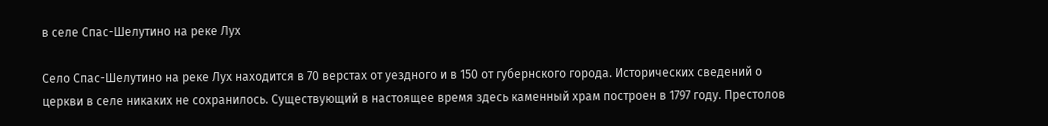в селе Спас-Шелутино на реке Лух

Село Спас-Шелутино на реке Лух находится в 70 верстах от уездного и в 150 от губернского города. Исторических сведений о церкви в селе никаких не сохранилось. Существующий в настоящее время здесь каменный храм построен в 1797 году. Престолов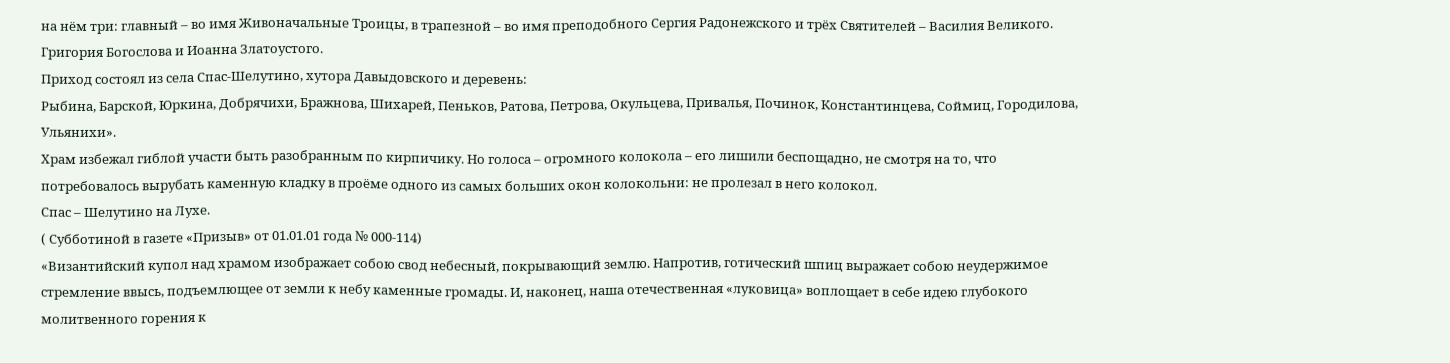на нём три: главный – во имя Живоначальные Троицы, в трапезной – во имя преподобного Сергия Радонежского и трёх Святителей – Василия Великого. Григория Богослова и Иоанна Златоустого.
Приход состоял из села Спас-Шелутино, хутора Давыдовского и деревень:
Рыбина, Барской, Юркина, Добрячихи, Бражнова, Шихарей, Пеньков, Ратова, Петрова, Окульцева, Привалья, Починок, Константинцева, Соймиц, Городилова, Ульянихи».
Храм избежал гиблой участи быть разобранным по кирпичику. Но голоса – огромного колокола – его лишили беспощадно, не смотря на то, что потребовалось вырубать каменную кладку в проёме одного из самых больших окон колокольни: не пролезал в него колокол.
Спас – Шелутино на Лухе.
( Субботиной в газете «Призыв» от 01.01.01 года № 000-114)
«Византийский купол над храмом изображает собою свод небесный, покрывающий землю. Напротив, готический шпиц выражает собою неудержимое стремление ввысь, подъемлющее от земли к небу каменные громады. И, наконец, наша отечественная «луковица» воплощает в себе идею глубокого молитвенного горения к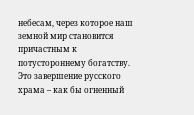небесам, через которое наш земной мир становится причастным к потустороннему богатству. Это завершение русского храма – как бы огненный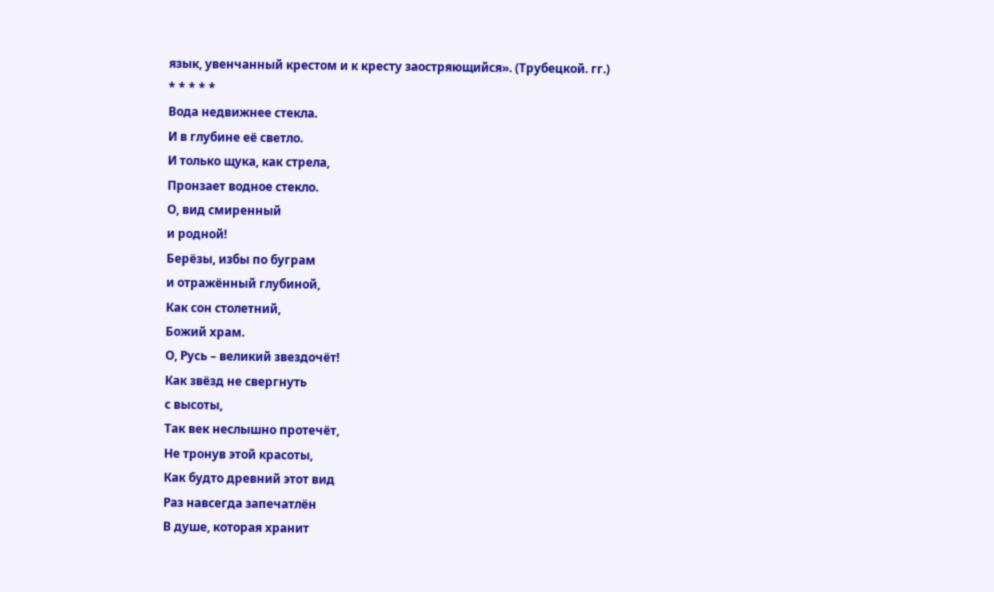язык, увенчанный крестом и к кресту заостряющийся». (Трубецкой. гг.)
* * * * *
Вода недвижнее стекла.
И в глубине её светло.
И только щука, как стрела,
Пронзает водное стекло.
О, вид смиренный
и родной!
Берёзы, избы по буграм
и отражённый глубиной,
Как сон столетний,
Божий храм.
О, Русь – великий звездочёт!
Как звёзд не свергнуть
с высоты,
Так век неслышно протечёт,
Не тронув этой красоты,
Как будто древний этот вид
Раз навсегда запечатлён
В душе, которая хранит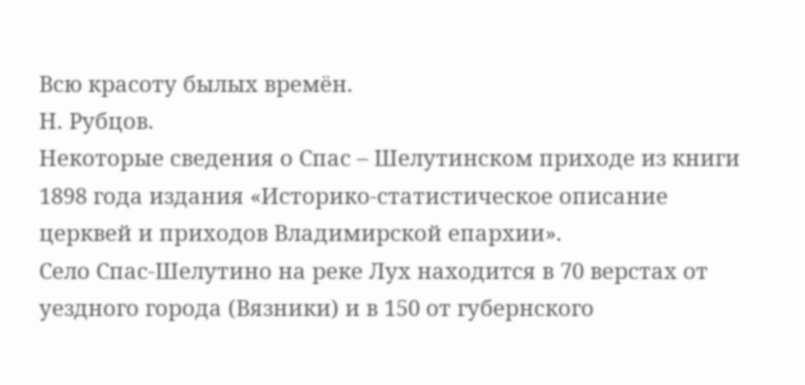Всю красоту былых времён.
Н. Рубцов.
Некоторые сведения о Спас – Шелутинском приходе из книги 1898 года издания «Историко-статистическое описание церквей и приходов Владимирской епархии».
Село Спас-Шелутино на реке Лух находится в 70 верстах от уездного города (Вязники) и в 150 от губернского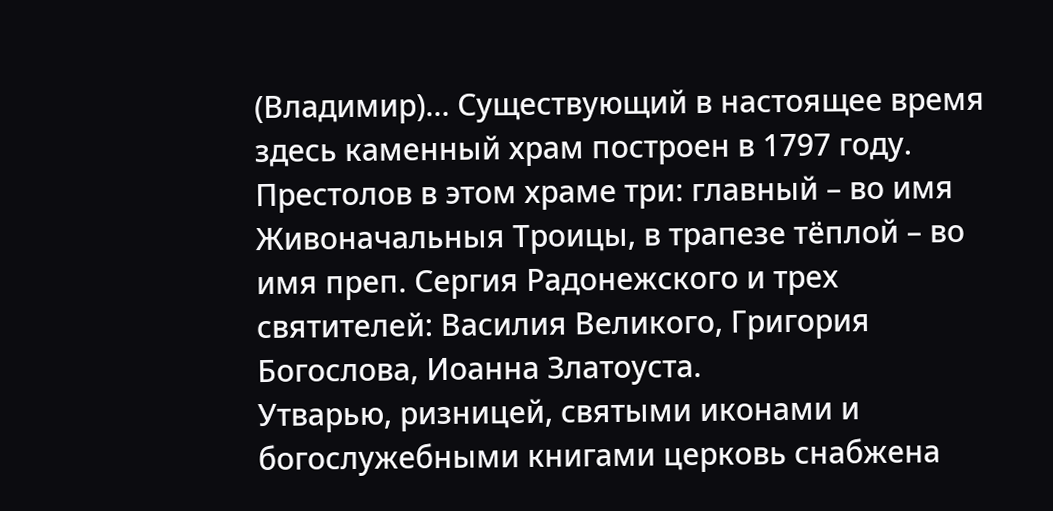(Владимир)… Существующий в настоящее время здесь каменный храм построен в 1797 году. Престолов в этом храме три: главный – во имя Живоначальныя Троицы, в трапезе тёплой – во имя преп. Сергия Радонежского и трех святителей: Василия Великого, Григория Богослова, Иоанна Златоуста.
Утварью, ризницей, святыми иконами и богослужебными книгами церковь снабжена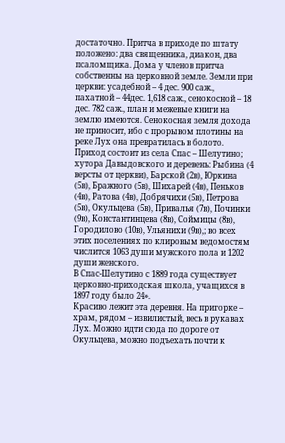достаточно. Притча в приходе по штату положено: два священника, диакон, два псаломщика. Дома у членов притча собственны на церковной земле. Земли при церкви: усадебной – 4 дес. 900 саж., пахатной – 44дес. 1,618 саж., сенокосной – 18 дес. 782 саж., план и межевые книги на землю имеются. Сенокосная земля дохода не приносит, ибо с прорывом плотины на реке Лух она превратилась в болото. Приход состоит из села Спас – Шелутино; хутора Давыдовского и деревень: Рыбина (4 версты от церкви), Барской (2в), Юркина (5в), Бражного (5в), Шихарей (4в), Пеньков (4в), Ратова (4в), Добрячихи (5в), Петрова (5в), Окульцева (5в), Привалья (7в), Починки (9в), Константинцева (8в), Соймицы (8в), Городилово (10в), Ульянихи (9в),; во всех этих поселениях по клировым ведомостям числится 1063 души мужского пола и 1202 души женского.
В Спас-Шелутино с 1889 года существует церковно-приходская школа, учащихся в 1897 году было 24».
Красиво лежит эта деревня. На пригорке – храм, рядом – извилистый, весь в рукавах Лух. Можно идти сюда по дороге от Окульцева, можно подъехать почти к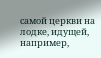самой церкви на лодке, идущей, например,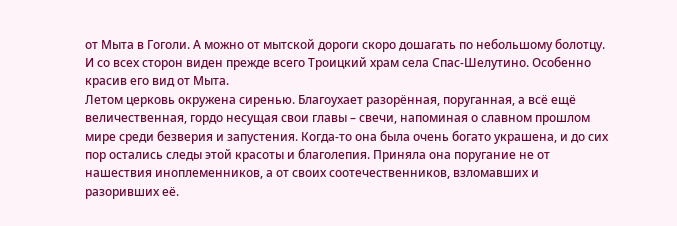от Мыта в Гоголи. А можно от мытской дороги скоро дошагать по небольшому болотцу. И со всех сторон виден прежде всего Троицкий храм села Спас-Шелутино. Особенно красив его вид от Мыта.
Летом церковь окружена сиренью. Благоухает разорённая, поруганная, а всё ещё величественная, гордо несущая свои главы – свечи, напоминая о славном прошлом мире среди безверия и запустения. Когда-то она была очень богато украшена, и до сих пор остались следы этой красоты и благолепия. Приняла она поругание не от нашествия иноплеменников, а от своих соотечественников, взломавших и разоривших её.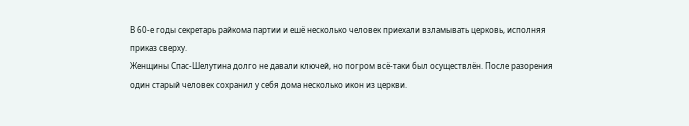В 60-е годы секретарь райкома партии и ешё несколько человек приехали взламывать церковь, исполняя приказ сверху.
Женщины Спас-Шелутина долго не давали ключей, но погром всё-таки был осуществлён. После разорения один старый человек сохранил у себя дома несколько икон из церкви.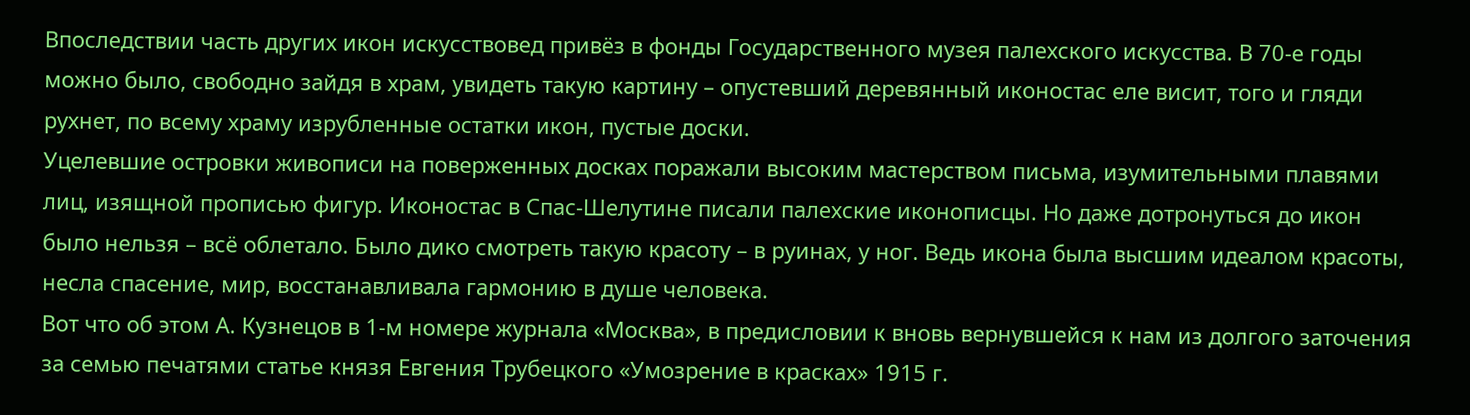Впоследствии часть других икон искусствовед привёз в фонды Государственного музея палехского искусства. В 70-е годы можно было, свободно зайдя в храм, увидеть такую картину – опустевший деревянный иконостас еле висит, того и гляди рухнет, по всему храму изрубленные остатки икон, пустые доски.
Уцелевшие островки живописи на поверженных досках поражали высоким мастерством письма, изумительными плавями лиц, изящной прописью фигур. Иконостас в Спас-Шелутине писали палехские иконописцы. Но даже дотронуться до икон было нельзя – всё облетало. Было дико смотреть такую красоту – в руинах, у ног. Ведь икона была высшим идеалом красоты, несла спасение, мир, восстанавливала гармонию в душе человека.
Вот что об этом А. Кузнецов в 1-м номере журнала «Москва», в предисловии к вновь вернувшейся к нам из долгого заточения за семью печатями статье князя Евгения Трубецкого «Умозрение в красках» 1915 г.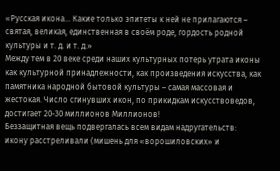«Русская икона… Какие только эпитеты к ней не прилагаются – святая, великая, единственная в своём роде, гордость родной культуры и т. д. и т. д.»
Между тем в 20 веке среди наших культурных потерь утрата иконы как культурной принадлежности, как произведения искусства, как памятника народной бытовой культуры – самая массовая и жестокая. Число сгинувших икон, по прикидкам искусствоведов, достигает 20-30 миллионов Миллионов!
Беззащитная вещь подвергалась всем видам надругательств: икону расстреливали (мишень для «ворошиловских» и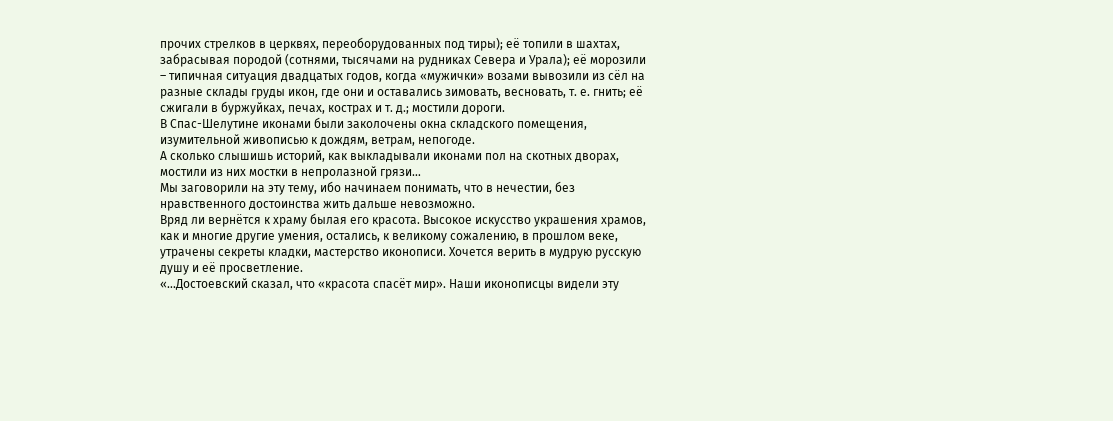прочих стрелков в церквях, переоборудованных под тиры); её топили в шахтах, забрасывая породой (сотнями, тысячами на рудниках Севера и Урала); её морозили – типичная ситуация двадцатых годов, когда «мужички» возами вывозили из сёл на разные склады груды икон, где они и оставались зимовать, весновать, т. е. гнить; её сжигали в буржуйках, печах, кострах и т. д.; мостили дороги.
В Спас-Шелутине иконами были заколочены окна складского помещения, изумительной живописью к дождям, ветрам, непогоде.
А сколько слышишь историй, как выкладывали иконами пол на скотных дворах, мостили из них мостки в непролазной грязи…
Мы заговорили на эту тему, ибо начинаем понимать, что в нечестии, без нравственного достоинства жить дальше невозможно.
Вряд ли вернётся к храму былая его красота. Высокое искусство украшения храмов, как и многие другие умения, остались, к великому сожалению, в прошлом веке, утрачены секреты кладки, мастерство иконописи. Хочется верить в мудрую русскую душу и её просветление.
«…Достоевский сказал, что «красота спасёт мир». Наши иконописцы видели эту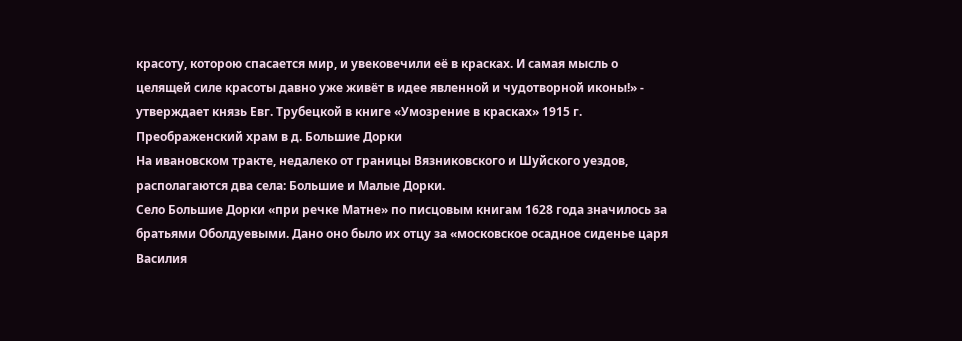красоту, которою спасается мир, и увековечили её в красках. И самая мысль о целящей силе красоты давно уже живёт в идее явленной и чудотворной иконы!» - утверждает князь Евг. Трубецкой в книге «Умозрение в красках» 1915 г.
Преображенский храм в д. Большие Дорки
На ивановском тракте, недалеко от границы Вязниковского и Шуйского уездов, располагаются два села: Большие и Малые Дорки.
Село Большие Дорки «при речке Матне» по писцовым книгам 1628 года значилось за братьями Оболдуевыми. Дано оно было их отцу за «московское осадное сиденье царя Василия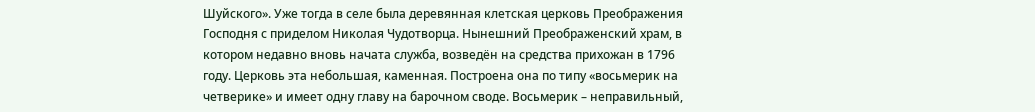Шуйского». Уже тогда в селе была деревянная клетская церковь Преображения Господня с приделом Николая Чудотворца. Нынешний Преображенский храм, в котором недавно вновь начата служба, возведён на средства прихожан в 1796 году. Церковь эта небольшая, каменная. Построена она по типу «восьмерик на четверике» и имеет одну главу на барочном своде. Восьмерик – неправильный,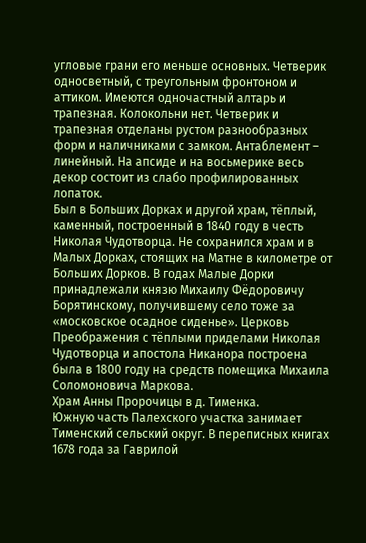угловые грани его меньше основных. Четверик односветный, с треугольным фронтоном и аттиком. Имеются одночастный алтарь и трапезная. Колокольни нет. Четверик и трапезная отделаны рустом разнообразных форм и наличниками с замком. Антаблемент – линейный. На апсиде и на восьмерике весь декор состоит из слабо профилированных лопаток.
Был в Больших Дорках и другой храм, тёплый, каменный, построенный в 1840 году в честь Николая Чудотворца. Не сохранился храм и в Малых Дорках, стоящих на Матне в километре от Больших Дорков. В годах Малые Дорки принадлежали князю Михаилу Фёдоровичу Борятинскому, получившему село тоже за «московское осадное сиденье». Церковь Преображения с тёплыми приделами Николая Чудотворца и апостола Никанора построена была в 1800 году на средств помещика Михаила Соломоновича Маркова.
Храм Анны Пророчицы в д. Тименка.
Южную часть Палехского участка занимает Тименский сельский округ. В переписных книгах 1678 года за Гаврилой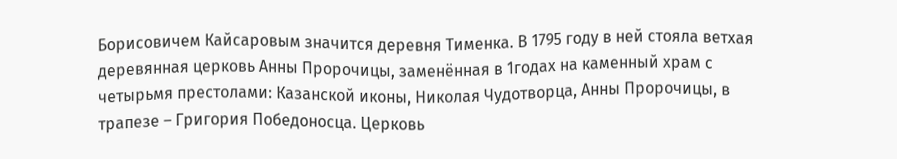Борисовичем Кайсаровым значится деревня Тименка. В 1795 году в ней стояла ветхая деревянная церковь Анны Пророчицы, заменённая в 1годах на каменный храм с четырьмя престолами: Казанской иконы, Николая Чудотворца, Анны Пророчицы, в трапезе – Григория Победоносца. Церковь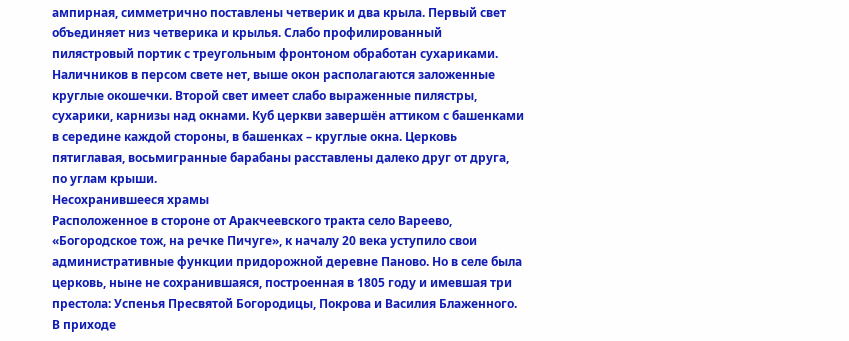ампирная, симметрично поставлены четверик и два крыла. Первый свет объединяет низ четверика и крылья. Слабо профилированный пилястровый портик с треугольным фронтоном обработан сухариками. Наличников в персом свете нет, выше окон располагаются заложенные круглые окошечки. Второй свет имеет слабо выраженные пилястры, сухарики, карнизы над окнами. Куб церкви завершён аттиком с башенками в середине каждой стороны, в башенках – круглые окна. Церковь пятиглавая, восьмигранные барабаны расставлены далеко друг от друга, по углам крыши.
Несохранившееся храмы
Расположенное в стороне от Аракчеевского тракта село Вареево, «Богородское тож, на речке Пичуге», к началу 20 века уступило свои административные функции придорожной деревне Паново. Но в селе была церковь, ныне не сохранившаяся, построенная в 1805 году и имевшая три престола: Успенья Пресвятой Богородицы, Покрова и Василия Блаженного.
В приходе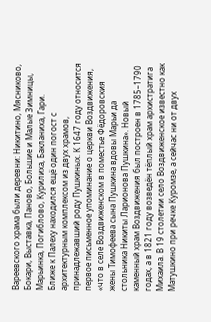Вареевского храма были деревни: Никитино, Мясниково, Бокари, Выставка, Паново, Большие и Малые Зимницы, Марьинка, Погиблово, Курилиха, Бакланиха, Гари.
Ближе к Палеху находился ещё один погост с архитектурным комплексом из двух храмов, принадлежавший роду Пушкиных. К 1647 году относится первое письменное упоминание о церкви Воздвижения, «что в селе Воздвиженском в поместье Фёдоровския жены Тимофеева сына Пушкина вдовы Марьи да стольника Никиты Ларионова Пушкина». Новый каменный храм Воздвижения был построен в 1785–1790 годах, а в 1821 году возведён тёплый храм архистратига Михаила. В 19 столетии село Воздвиженское известно как Матушкино при речке Куромзе, а сейчас ни от двух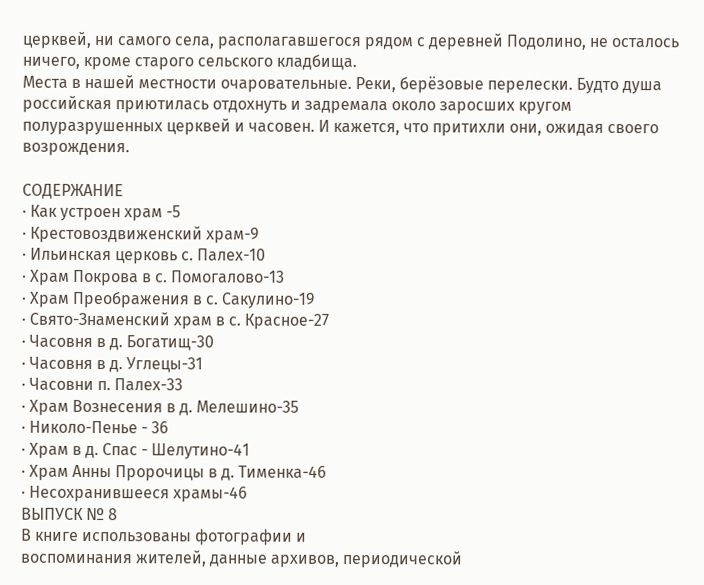церквей, ни самого села, располагавшегося рядом с деревней Подолино, не осталось ничего, кроме старого сельского кладбища.
Места в нашей местности очаровательные. Реки, берёзовые перелески. Будто душа российская приютилась отдохнуть и задремала около заросших кругом полуразрушенных церквей и часовен. И кажется, что притихли они, ожидая своего возрождения.

СОДЕРЖАНИЕ
· Как устроен храм -5
· Крестовоздвиженский храм-9
· Ильинская церковь с. Палех-10
· Храм Покрова в с. Помогалово-13
· Храм Преображения в с. Сакулино-19
· Свято-Знаменский храм в с. Красное-27
· Часовня в д. Богатищ-30
· Часовня в д. Углецы-31
· Часовни п. Палех-33
· Храм Вознесения в д. Мелешино-35
· Николо-Пенье - 36
· Храм в д. Спас - Шелутино-41
· Храм Анны Пророчицы в д. Тименка-46
· Несохранившееся храмы-46
ВЫПУСК № 8
В книге использованы фотографии и
воспоминания жителей, данные архивов, периодической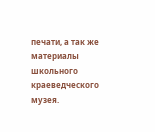печати, а так же материалы школьного краеведческого музея.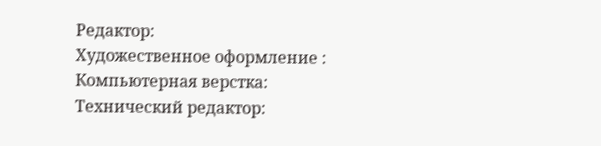Редактор:
Художественное оформление :
Компьютерная верстка:
Технический редактор: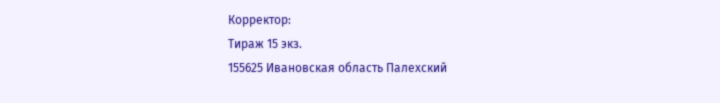Корректор:
Тираж 15 экз.
155625 Ивановская область Палехский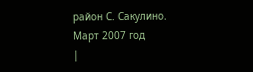район С. Сакулино.
Март 2007 год
|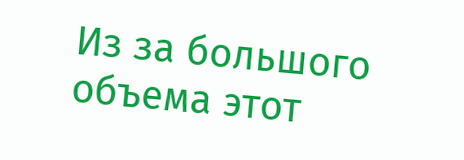Из за большого объема этот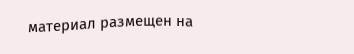материал размещен на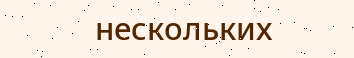нескольких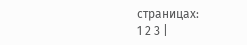страницах:
1 2 3 |